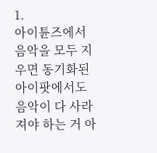1.
아이튠즈에서 음악을 모두 지우면 동기화된 아이팟에서도 음악이 다 사라져야 하는 거 아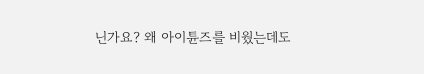닌가요? 왜 아이튠즈를 비웠는데도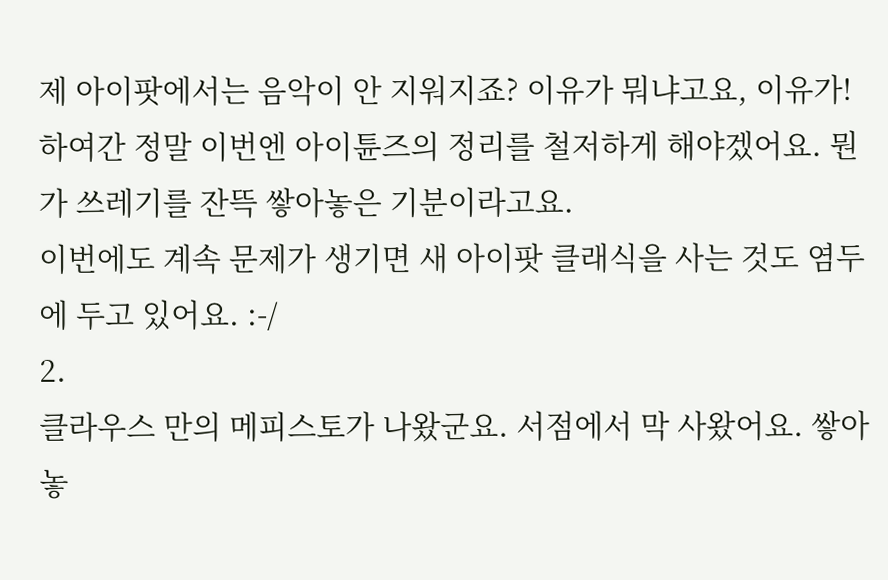제 아이팟에서는 음악이 안 지워지죠? 이유가 뭐냐고요, 이유가!
하여간 정말 이번엔 아이튠즈의 정리를 철저하게 해야겠어요. 뭔가 쓰레기를 잔뜩 쌓아놓은 기분이라고요.
이번에도 계속 문제가 생기면 새 아이팟 클래식을 사는 것도 염두에 두고 있어요. :-/
2.
클라우스 만의 메피스토가 나왔군요. 서점에서 막 사왔어요. 쌓아놓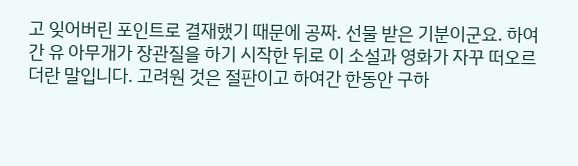고 잊어버린 포인트로 결재했기 때문에 공짜. 선물 받은 기분이군요. 하여간 유 아무개가 장관질을 하기 시작한 뒤로 이 소설과 영화가 자꾸 떠오르더란 말입니다. 고려원 것은 절판이고 하여간 한동안 구하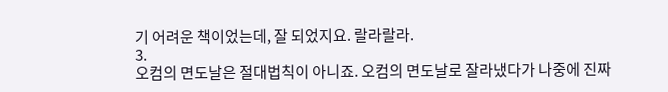기 어려운 책이었는데, 잘 되었지요. 랄라랄라.
3.
오컴의 면도날은 절대법칙이 아니죠. 오컴의 면도날로 잘라냈다가 나중에 진짜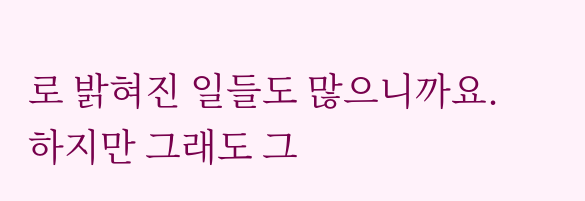로 밝혀진 일들도 많으니까요. 하지만 그래도 그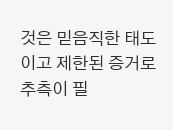것은 믿음직한 태도이고 제한된 증거로 추측이 필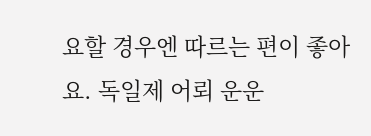요할 경우엔 따르는 편이 좋아요. 독일제 어뢰 운운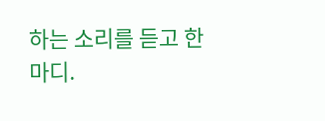하는 소리를 듣고 한 마디.